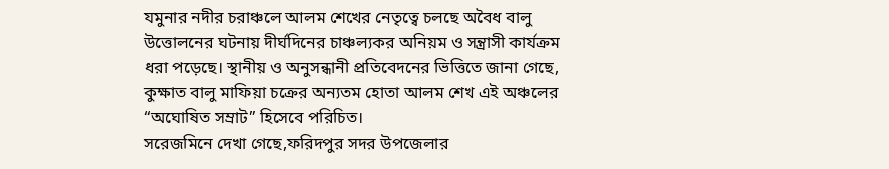যমুনার নদীর চরাঞ্চলে আলম শেখের নেতৃত্বে চলছে অবৈধ বালু উত্তোলনের ঘটনায় দীর্ঘদিনের চাঞ্চল্যকর অনিয়ম ও সন্ত্রাসী কার্যক্রম ধরা পড়েছে। স্থানীয় ও অনুসন্ধানী প্রতিবেদনের ভিত্তিতে জানা গেছে, কুক্ষাত বালু মাফিয়া চক্রের অন্যতম হোতা আলম শেখ এই অঞ্চলের “অঘোষিত সম্রাট” হিসেবে পরিচিত।
সরেজমিনে দেখা গেছে,ফরিদপুর সদর উপজেলার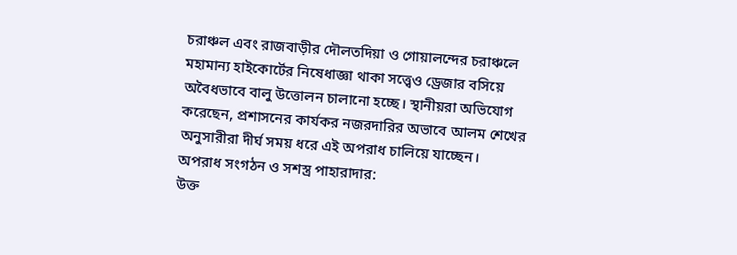চরাঞ্চল এবং রাজবাড়ীর দৌলতদিয়া ও গোয়ালন্দের চরাঞ্চলে মহামান্য হাইকোর্টের নিষেধাজ্ঞা থাকা সত্ত্বেও ড্রেজার বসিয়ে অবৈধভাবে বালু উত্তোলন চালানো হচ্ছে। স্থানীয়রা অভিযোগ করেছেন, প্রশাসনের কার্যকর নজরদারির অভাবে আলম শেখের অনুসারীরা দীর্ঘ সময় ধরে এই অপরাধ চালিয়ে যাচ্ছেন।
অপরাধ সংগঠন ও সশস্ত্র পাহারাদার:
উক্ত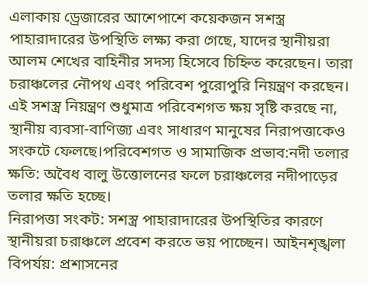এলাকায় ড্রেজারের আশেপাশে কয়েকজন সশস্ত্র পাহারাদারের উপস্থিতি লক্ষ্য করা গেছে, যাদের স্থানীয়রা আলম শেখের বাহিনীর সদস্য হিসেবে চিহ্নিত করেছেন। তারা চরাঞ্চলের নৌপথ এবং পরিবেশ পুরোপুরি নিয়ন্ত্রণ করছেন। এই সশস্ত্র নিয়ন্ত্রণ শুধুমাত্র পরিবেশগত ক্ষয় সৃষ্টি করছে না, স্থানীয় ব্যবসা-বাণিজ্য এবং সাধারণ মানুষের নিরাপত্তাকেও সংকটে ফেলছে।পরিবেশগত ও সামাজিক প্রভাব:নদী তলার ক্ষতি: অবৈধ বালু উত্তোলনের ফলে চরাঞ্চলের নদীপাড়ের তলার ক্ষতি হচ্ছে।
নিরাপত্তা সংকট: সশস্ত্র পাহারাদারের উপস্থিতির কারণে স্থানীয়রা চরাঞ্চলে প্রবেশ করতে ভয় পাচ্ছেন। আইনশৃঙ্খলা বিপর্যয়: প্রশাসনের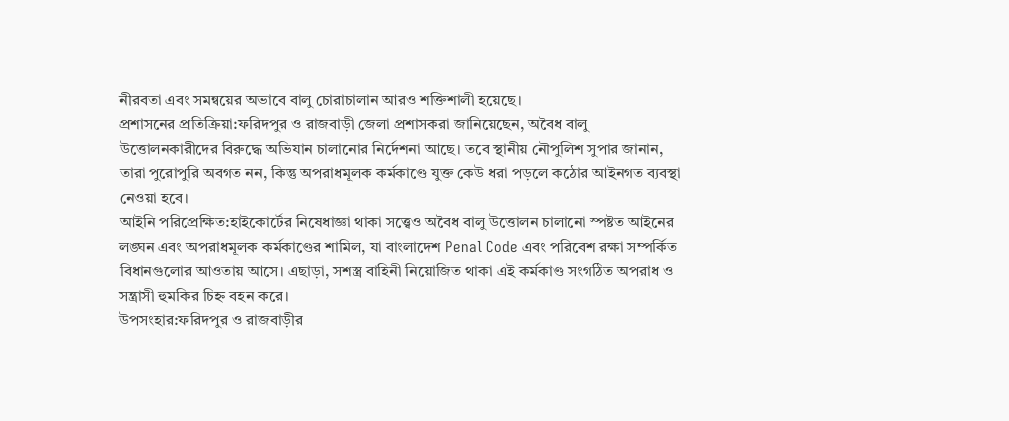নীরবতা এবং সমন্বয়ের অভাবে বালু চোরাচালান আরও শক্তিশালী হয়েছে।
প্রশাসনের প্রতিক্রিয়া:ফরিদপুর ও রাজবাড়ী জেলা প্রশাসকরা জানিয়েছেন, অবৈধ বালু উত্তোলনকারীদের বিরুদ্ধে অভিযান চালানোর নির্দেশনা আছে। তবে স্থানীয় নৌপুলিশ সুপার জানান, তারা পুরোপুরি অবগত নন, কিন্তু অপরাধমূলক কর্মকাণ্ডে যুক্ত কেউ ধরা পড়লে কঠোর আইনগত ব্যবস্থা নেওয়া হবে।
আইনি পরিপ্রেক্ষিত:হাইকোর্টের নিষেধাজ্ঞা থাকা সত্ত্বেও অবৈধ বালু উত্তোলন চালানো স্পষ্টত আইনের লঙ্ঘন এবং অপরাধমূলক কর্মকাণ্ডের শামিল, যা বাংলাদেশ Penal Code এবং পরিবেশ রক্ষা সম্পর্কিত বিধানগুলোর আওতায় আসে। এছাড়া, সশস্ত্র বাহিনী নিয়োজিত থাকা এই কর্মকাণ্ড সংগঠিত অপরাধ ও সন্ত্রাসী হুমকির চিহ্ন বহন করে।
উপসংহার:ফরিদপুর ও রাজবাড়ীর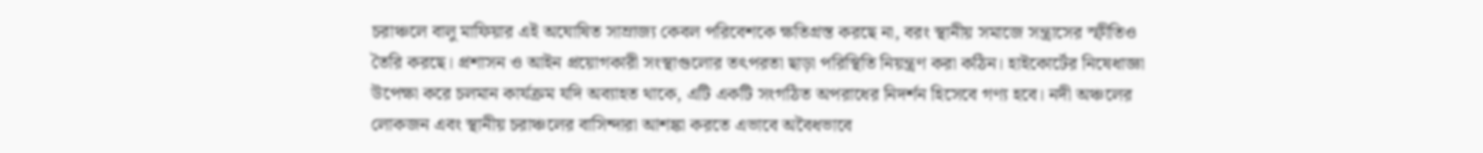চরাঞ্চলে বালু মাফিয়ার এই অঘোষিত সাম্রাজ্য কেবল পরিবেশকে ক্ষতিগ্রস্ত করছে না, বরং স্থানীয় সমাজে সন্ত্রাসের স্ফীতিও তৈরি করছে। প্রশাসন ও আইন প্রয়োগকারী সংস্থাগুলোর তৎপরতা ছাড়া পরিস্থিতি নিয়ন্ত্রণ করা কঠিন। হাইকোর্টের নিষেধাজ্ঞা উপেক্ষা করে চলমান কার্যক্রম যদি অব্যাহত থাকে, এটি একটি সংগঠিত অপরাধের নিদর্শন হিসেবে গণ্য হবে। নদী অঞ্চলের লোকজন এবং স্থানীয় চরাঞ্চলের বাসিন্দারা আশঙ্কা করতে এভাবে অবৈধভাবে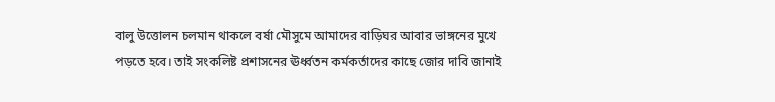বালু উত্তোলন চলমান থাকলে বর্ষা মৌসুমে আমাদের বাড়িঘর আবার ভাঙ্গনের মুখে পড়তে হবে। তাই সংকলিষ্ট প্রশাসনের ঊর্ধ্বতন কর্মকর্তাদের কাছে জোর দাবি জানাই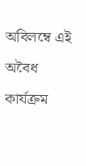অবিলম্বে এই অবৈধ কার্যক্রম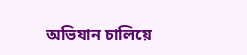অভিযান চালিয়ে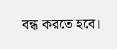বন্ধ করতে হবে।